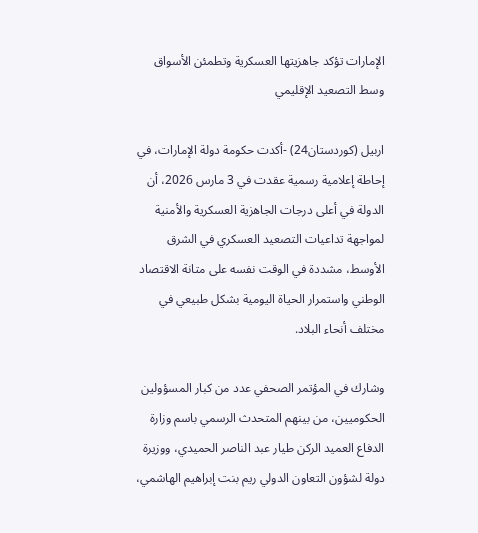الإمارات تؤكد جاهزيتها العسكرية وتطمئن الأسواق وسط التصعيد الإقليمي

اربيل (كوردستان24) -أكدت حكومة دولة الإمارات، في إحاطة إعلامية رسمية عقدت في 3 مارس 2026، أن الدولة في أعلى درجات الجاهزية العسكرية والأمنية لمواجهة تداعيات التصعيد العسكري في الشرق الأوسط، مشددة في الوقت نفسه على متانة الاقتصاد الوطني واستمرار الحياة اليومية بشكل طبيعي في مختلف أنحاء البلاد.

وشارك في المؤتمر الصحفي عدد من كبار المسؤولين الحكوميين، من بينهم المتحدث الرسمي باسم وزارة الدفاع العميد الركن طيار عبد الناصر الحميدي، ووزيرة دولة لشؤون التعاون الدولي ريم بنت إبراهيم الهاشمي،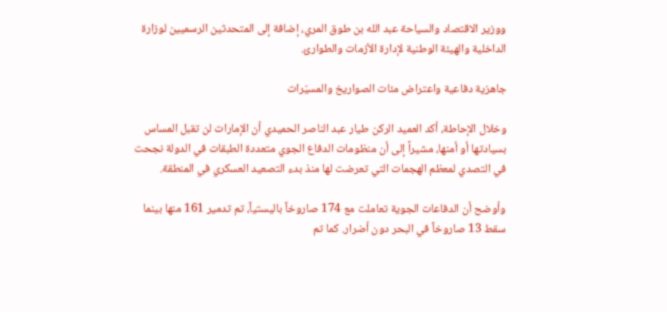ووزير الاقتصاد والسياحة عبد الله بن طوق المري، إضافة إلى المتحدثين الرسميين لوزارة الداخلية والهيئة الوطنية لإدارة الأزمات والطوارئ.

جاهزية دفاعية واعتراض مئات الصواريخ والمسيّرات

وخلال الإحاطة، أكد العميد الركن طيار عبد الناصر الحميدي أن الإمارات لن تقبل المساس بسيادتها أو أمنها، مشيراً إلى أن منظومات الدفاع الجوي متعددة الطبقات في الدولة نجحت في التصدي لمعظم الهجمات التي تعرضت لها منذ بدء التصعيد العسكري في المنطقة.

وأوضح أن الدفاعات الجوية تعاملت مع 174 صاروخاً باليستياً، تم تدمير 161 منها بينما سقط 13 صاروخاً في البحر دون أضرار. كما تم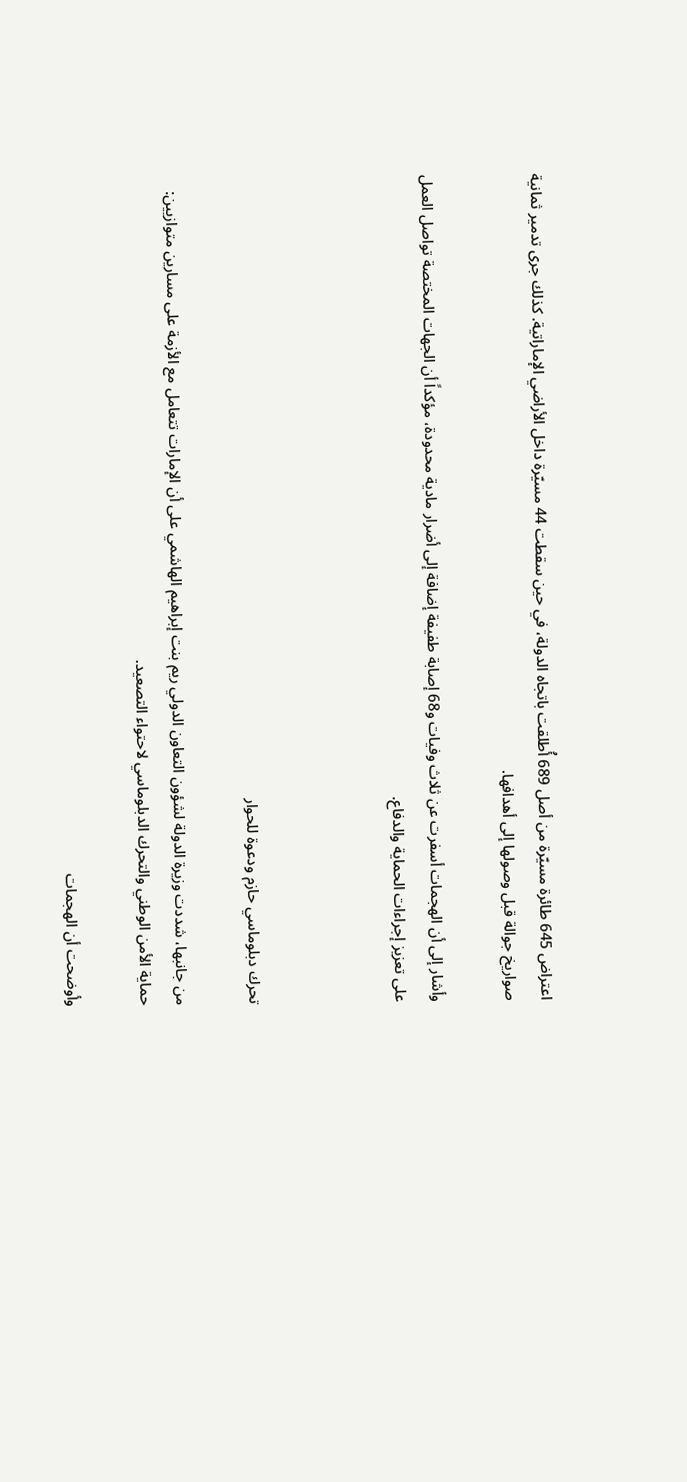اعتراض 645 طائرة مسيّرة من أصل 689 أُطلقت باتجاه الدولة، في حين سقطت 44 مسيّرة داخل الأراضي الإماراتية. كذلك جرى تدمير ثمانية صواريخ جوالة قبل وصولها إلى أهدافها.

وأشار إلى أن الهجمات أسفرت عن ثلاث وفيات و68 إصابة طفيفة إضافة إلى أضرار مادية محدودة، مؤكداً أن الجهات المختصة تواصل العمل على تعزيز إجراءات الحماية والدفاع.



تحرك دبلوماسي حازم ودعوة للحوار

من جانبها، شددت وزيرة الدولة لشؤون التعاون الدولي ريم بنت إبراهيم الهاشمي على أن الإمارات تتعامل مع الأزمة على مسارين متوازيين: حماية الأمن الوطني والتحرك الدبلوماسي لاحتواء التصعيد.

وأوضحت أن الهجمات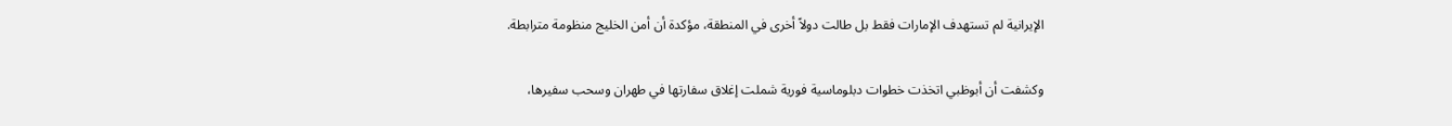الإيرانية لم تستهدف الإمارات فقط بل طالت دولاً أخرى في المنطقة، مؤكدة أن أمن الخليج منظومة مترابطة.

وكشفت أن أبوظبي اتخذت خطوات دبلوماسية فورية شملت إغلاق سفارتها في طهران وسحب سفيرها،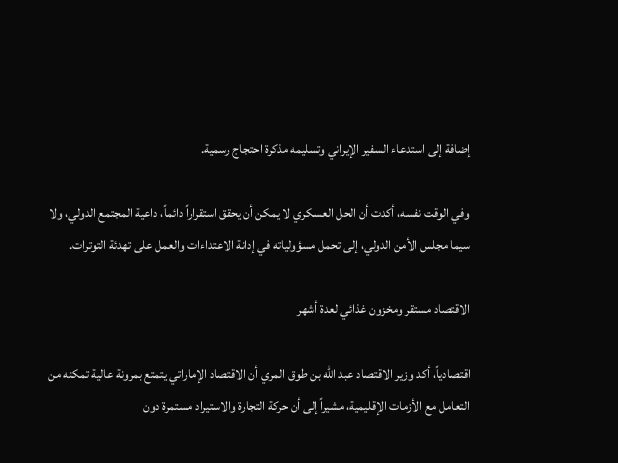إضافة إلى استدعاء السفير الإيراني وتسليمه مذكرة احتجاج رسمية.

وفي الوقت نفسه، أكدت أن الحل العسكري لا يمكن أن يحقق استقراراً دائماً، داعية المجتمع الدولي، ولا سيما مجلس الأمن الدولي، إلى تحمل مسؤولياته في إدانة الاعتداءات والعمل على تهدئة التوترات.

الاقتصاد مستقر ومخزون غذائي لعدة أشهر

اقتصادياً، أكد وزير الاقتصاد عبد الله بن طوق المري أن الاقتصاد الإماراتي يتمتع بمرونة عالية تمكنه من التعامل مع الأزمات الإقليمية، مشيراً إلى أن حركة التجارة والاستيراد مستمرة دون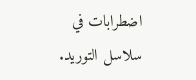اضطرابات في سلاسل التوريد.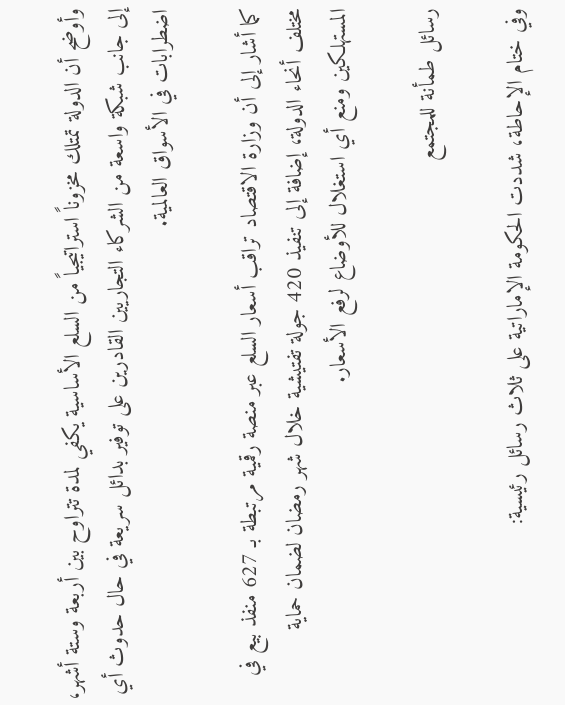وأوضح أن الدولة تمتلك مخزوناً استراتيجياً من السلع الأساسية يكفي لمدة تتراوح بين أربعة وستة أشهر، إلى جانب شبكة واسعة من الشركاء التجاريين القادرين على توفير بدائل سريعة في حال حدوث أي اضطرابات في الأسواق العالمية.

كما أشار إلى أن وزارة الاقتصاد تراقب أسعار السلع عبر منصة رقمية مرتبطة بـ 627 منفذ بيع في مختلف أنحاء الدولة، إضافة إلى تنفيذ 420 جولة تفتيشية خلال شهر رمضان لضمان حماية المستهلكين ومنع أي استغلال للأوضاع لرفع الأسعار.

رسائل طمأنة للمجتمع

وفي ختام الإحاطة، شددت الحكومة الإماراتية على ثلاث رسائل رئيسية: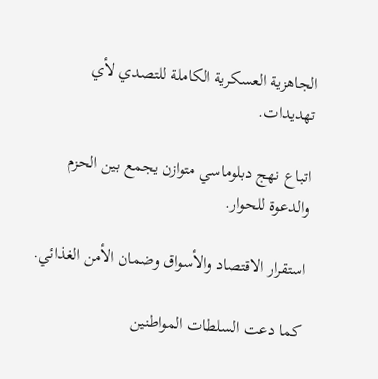الجاهزية العسكرية الكاملة للتصدي لأي تهديدات.

اتباع نهج دبلوماسي متوازن يجمع بين الحزم والدعوة للحوار.

استقرار الاقتصاد والأسواق وضمان الأمن الغذائي.

كما دعت السلطات المواطنين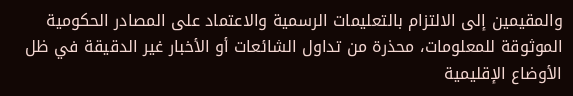والمقيمين إلى الالتزام بالتعليمات الرسمية والاعتماد على المصادر الحكومية الموثوقة للمعلومات، محذرة من تداول الشائعات أو الأخبار غير الدقيقة في ظل الأوضاع الإقليمية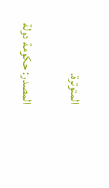المتوترة.

المصدر: حكومة دولة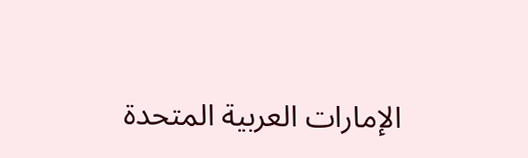الإمارات العربية المتحدة